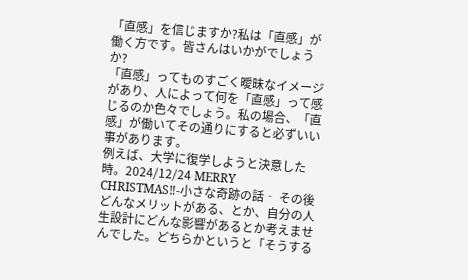「直感」を信じますか?私は「直感」が働く方です。皆さんはいかがでしょうか?
「直感」ってものすごく曖昧なイメージがあり、人によって何を「直感」って感じるのか色々でしょう。私の場合、「直感」が働いてその通りにすると必ずいい事があります。
例えば、大学に復学しようと決意した時。2024/12/24 MERRY CHRISTMAS‼‐小さな奇跡の話‐ その後どんなメリットがある、とか、自分の人生設計にどんな影響があるとか考えませんでした。どちらかというと「そうする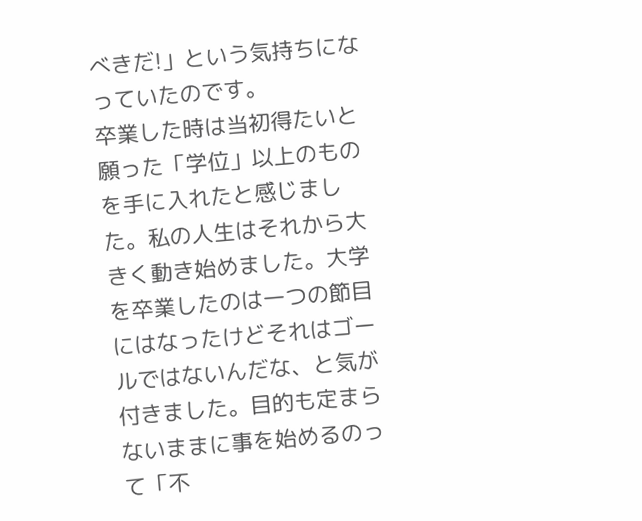べきだ!」という気持ちになっていたのです。
卒業した時は当初得たいと願った「学位」以上のものを手に入れたと感じました。私の人生はそれから大きく動き始めました。大学を卒業したのは一つの節目にはなったけどそれはゴールではないんだな、と気が付きました。目的も定まらないままに事を始めるのって「不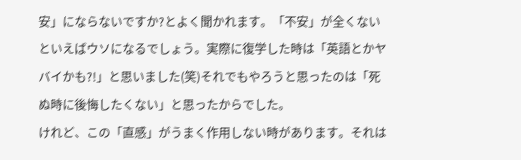安」にならないですか?とよく聞かれます。「不安」が全くないといえばウソになるでしょう。実際に復学した時は「英語とかヤバイかも?!」と思いました(笑)それでもやろうと思ったのは「死ぬ時に後悔したくない」と思ったからでした。
けれど、この「直感」がうまく作用しない時があります。それは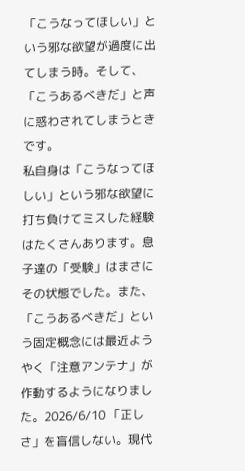「こうなってほしい」という邪な欲望が過度に出てしまう時。そして、「こうあるべきだ」と声に惑わされてしまうときです。
私自身は「こうなってほしい」という邪な欲望に打ち負けてミスした経験はたくさんあります。息子達の「受験」はまさにその状態でした。また、「こうあるべきだ」という固定概念には最近ようやく「注意アンテナ」が作動するようになりました。2026/6/10 「正しさ」を盲信しない。現代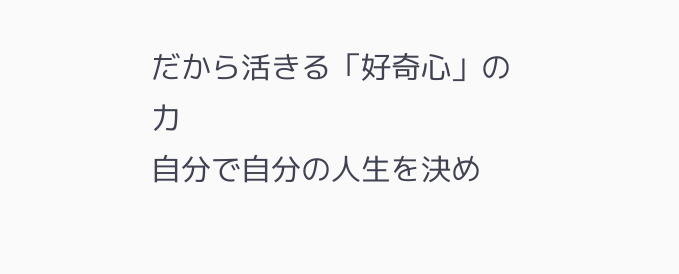だから活きる「好奇心」の力
自分で自分の人生を決め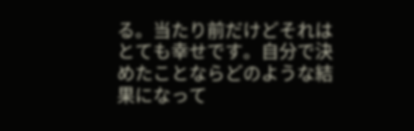る。当たり前だけどそれはとても幸せです。自分で決めたことならどのような結果になって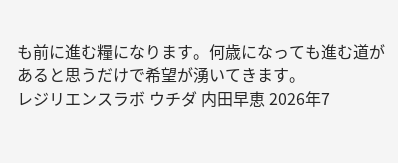も前に進む糧になります。何歳になっても進む道があると思うだけで希望が湧いてきます。
レジリエンスラボ ウチダ 内田早恵 2026年7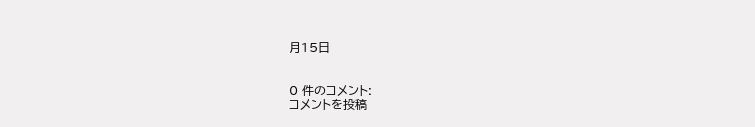月15日


0 件のコメント:
コメントを投稿